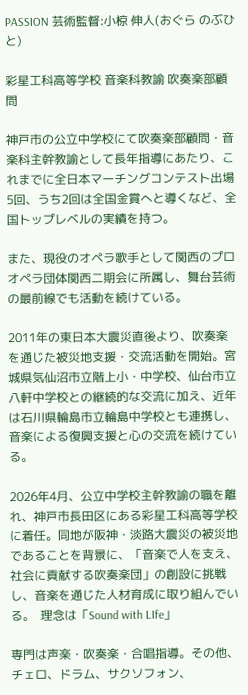PASSION 芸術監督:小椋 伸人(おぐら のぶひと)

彩星工科高等学校 音楽科教諭 吹奏楽部顧問

神戸市の公立中学校にて吹奏楽部顧問・音楽科主幹教諭として長年指導にあたり、これまでに全日本マーチングコンテスト出場5回、うち2回は全国金賞へと導くなど、全国トップレベルの実績を持つ。

また、現役のオペラ歌手として関西のプロオペラ団体関西二期会に所属し、舞台芸術の最前線でも活動を続けている。

2011年の東日本大震災直後より、吹奏楽を通じた被災地支援・交流活動を開始。宮城県気仙沼市立階上小・中学校、仙台市立八軒中学校との継続的な交流に加え、近年は石川県輪島市立輪島中学校とも連携し、音楽による復興支援と心の交流を続けている。

2026年4月、公立中学校主幹教諭の職を離れ、神戸市長田区にある彩星工科高等学校に着任。同地が阪神・淡路大震災の被災地であることを背景に、「音楽で人を支え、社会に貢献する吹奏楽団」の創設に挑戦し、音楽を通じた人材育成に取り組んでいる。  理念は「Sound with LIfe」

専門は声楽・吹奏楽・合唱指導。その他、チェロ、ドラム、サクソフォン、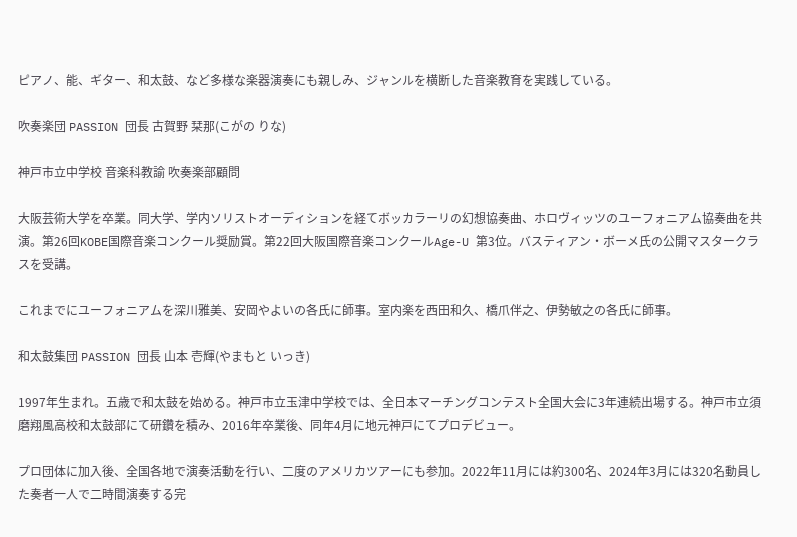ピアノ、能、ギター、和太鼓、など多様な楽器演奏にも親しみ、ジャンルを横断した音楽教育を実践している。

吹奏楽団 PASSION 団長 古賀野 栞那(こがの りな)

神戸市立中学校 音楽科教諭 吹奏楽部顧問

大阪芸術大学を卒業。同大学、学内ソリストオーディションを経てボッカラーリの幻想協奏曲、ホロヴィッツのユーフォニアム協奏曲を共演。第26回KOBE国際音楽コンクール奨励賞。第22回大阪国際音楽コンクールAge-U 第3位。バスティアン・ボーメ氏の公開マスタークラスを受講。

これまでにユーフォニアムを深川雅美、安岡やよいの各氏に師事。室内楽を西田和久、橋爪伴之、伊勢敏之の各氏に師事。

和太鼓集団 PASSION 団長 山本 壱輝(やまもと いっき)

1997年生まれ。五歳で和太鼓を始める。神戸市立玉津中学校では、全日本マーチングコンテスト全国大会に3年連続出場する。神戸市立須磨翔風高校和太鼓部にて研鑽を積み、2016年卒業後、同年4月に地元神戸にてプロデビュー。

プロ団体に加入後、全国各地で演奏活動を行い、二度のアメリカツアーにも参加。2022年11月には約300名、2024年3月には320名動員した奏者一人で二時間演奏する完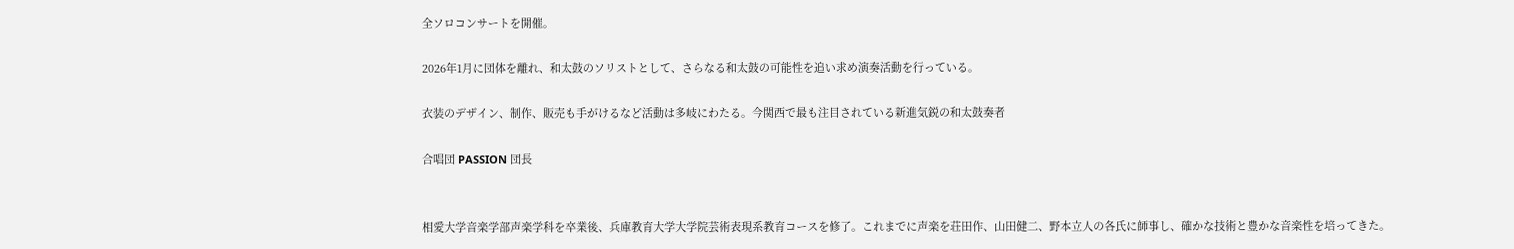全ソロコンサートを開催。

2026年1月に団体を離れ、和太鼓のソリストとして、さらなる和太鼓の可能性を追い求め演奏活動を行っている。

衣装のデザイン、制作、販売も手がけるなど活動は多岐にわたる。今関西で最も注目されている新進気鋭の和太鼓奏者

合唱団 PASSION 団長


相愛大学音楽学部声楽学科を卒業後、兵庫教育大学大学院芸術表現系教育コースを修了。これまでに声楽を荘田作、山田健二、野本立人の各氏に師事し、確かな技術と豊かな音楽性を培ってきた。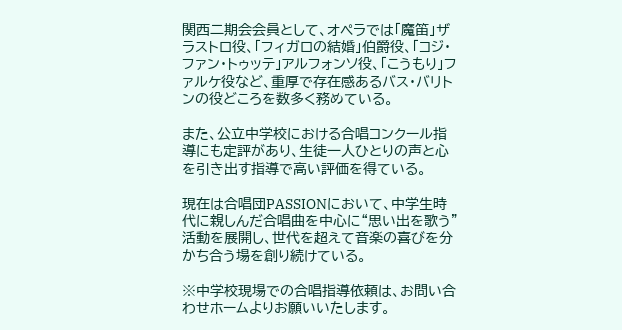関西二期会会員として、オペラでは「魔笛」ザラストロ役、「フィガロの結婚」伯爵役、「コジ・ファン・トゥッテ」アルフォンソ役、「こうもり」ファルケ役など、重厚で存在感あるバス・バリトンの役どころを数多く務めている。

また、公立中学校における合唱コンクール指導にも定評があり、生徒一人ひとりの声と心を引き出す指導で高い評価を得ている。

現在は合唱団PASSIONにおいて、中学生時代に親しんだ合唱曲を中心に“思い出を歌う”活動を展開し、世代を超えて音楽の喜びを分かち合う場を創り続けている。

※中学校現場での合唱指導依頼は、お問い合わせホームよりお願いいたします。